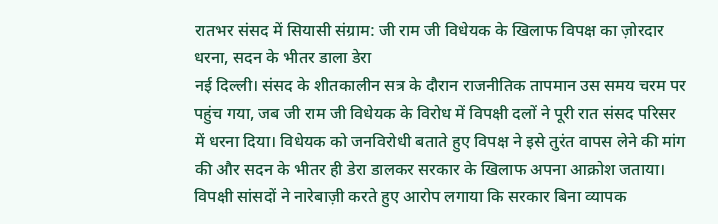रातभर संसद में सियासी संग्राम: जी राम जी विधेयक के खिलाफ विपक्ष का ज़ोरदार धरना, सदन के भीतर डाला डेरा
नई दिल्ली। संसद के शीतकालीन सत्र के दौरान राजनीतिक तापमान उस समय चरम पर पहुंच गया, जब जी राम जी विधेयक के विरोध में विपक्षी दलों ने पूरी रात संसद परिसर में धरना दिया। विधेयक को जनविरोधी बताते हुए विपक्ष ने इसे तुरंत वापस लेने की मांग की और सदन के भीतर ही डेरा डालकर सरकार के खिलाफ अपना आक्रोश जताया।
विपक्षी सांसदों ने नारेबाज़ी करते हुए आरोप लगाया कि सरकार बिना व्यापक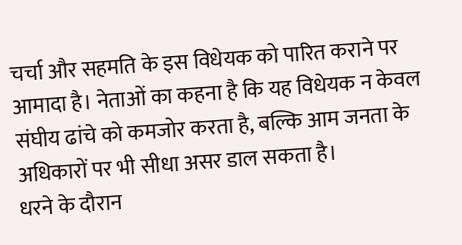चर्चा और सहमति के इस विधेयक को पारित कराने पर आमादा है। नेताओं का कहना है कि यह विधेयक न केवल संघीय ढांचे को कमजोर करता है, बल्कि आम जनता के अधिकारों पर भी सीधा असर डाल सकता है।
धरने के दौरान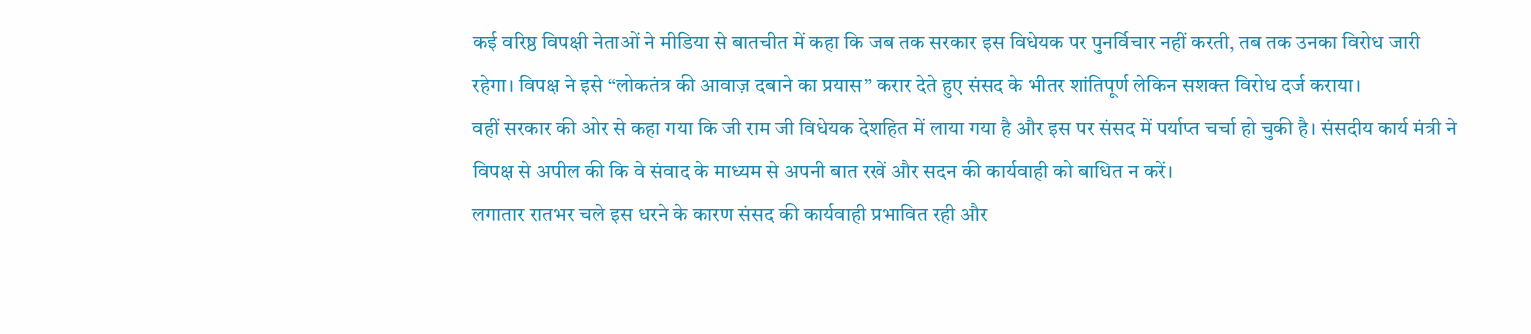कई वरिष्ठ विपक्षी नेताओं ने मीडिया से बातचीत में कहा कि जब तक सरकार इस विधेयक पर पुनर्विचार नहीं करती, तब तक उनका विरोध जारी रहेगा। विपक्ष ने इसे “लोकतंत्र की आवाज़ दबाने का प्रयास” करार देते हुए संसद के भीतर शांतिपूर्ण लेकिन सशक्त विरोध दर्ज कराया।
वहीं सरकार की ओर से कहा गया कि जी राम जी विधेयक देशहित में लाया गया है और इस पर संसद में पर्याप्त चर्चा हो चुकी है। संसदीय कार्य मंत्री ने विपक्ष से अपील की कि वे संवाद के माध्यम से अपनी बात रखें और सदन की कार्यवाही को बाधित न करें।
लगातार रातभर चले इस धरने के कारण संसद की कार्यवाही प्रभावित रही और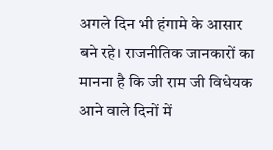अगले दिन भी हंगामे के आसार बने रहे। राजनीतिक जानकारों का मानना है कि जी राम जी विधेयक आने वाले दिनों में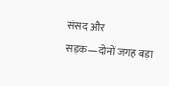संसद और सड़क—दोनों जगह बड़ा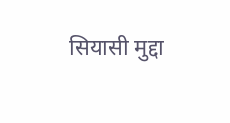सियासी मुद्दा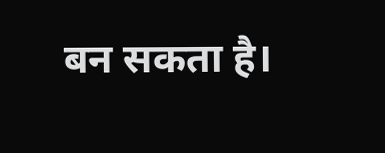बन सकता है।